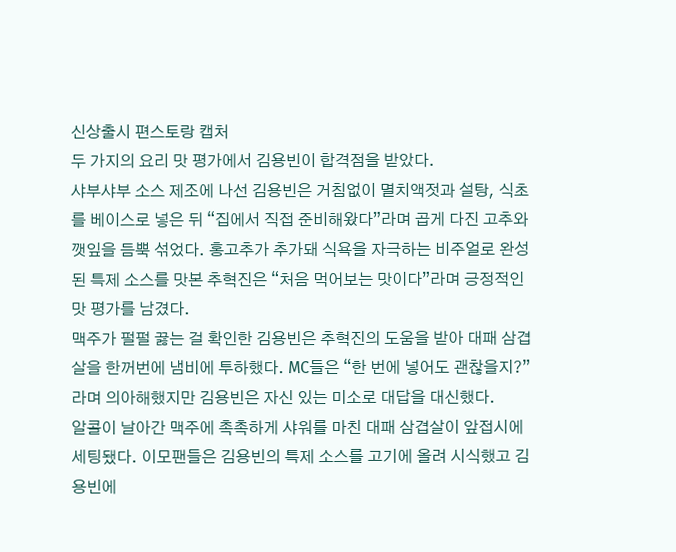신상출시 편스토랑 캡처
두 가지의 요리 맛 평가에서 김용빈이 합격점을 받았다.
샤부샤부 소스 제조에 나선 김용빈은 거침없이 멸치액젓과 설탕, 식초를 베이스로 넣은 뒤 “집에서 직접 준비해왔다”라며 곱게 다진 고추와 깻잎을 듬뿍 섞었다. 홍고추가 추가돼 식욕을 자극하는 비주얼로 완성된 특제 소스를 맛본 추혁진은 “처음 먹어보는 맛이다”라며 긍정적인 맛 평가를 남겼다.
맥주가 펄펄 끓는 걸 확인한 김용빈은 추혁진의 도움을 받아 대패 삼겹살을 한꺼번에 냄비에 투하했다. MC들은 “한 번에 넣어도 괜찮을지?”라며 의아해했지만 김용빈은 자신 있는 미소로 대답을 대신했다.
알콜이 날아간 맥주에 촉촉하게 샤워를 마친 대패 삼겹살이 앞접시에 세팅됐다. 이모팬들은 김용빈의 특제 소스를 고기에 올려 시식했고 김용빈에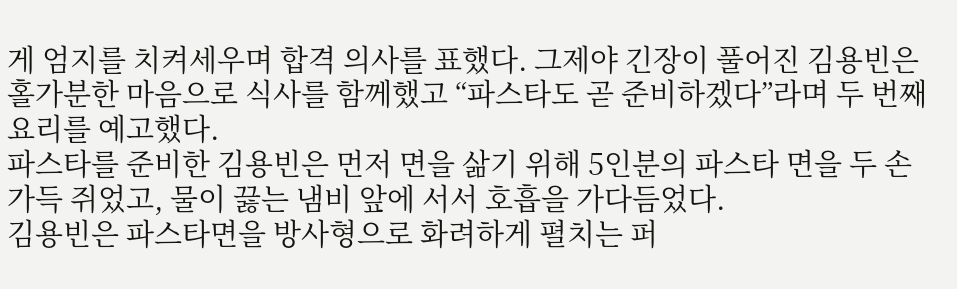게 엄지를 치켜세우며 합격 의사를 표했다. 그제야 긴장이 풀어진 김용빈은 홀가분한 마음으로 식사를 함께했고 “파스타도 곧 준비하겠다”라며 두 번째 요리를 예고했다.
파스타를 준비한 김용빈은 먼저 면을 삶기 위해 5인분의 파스타 면을 두 손 가득 쥐었고, 물이 끓는 냄비 앞에 서서 호흡을 가다듬었다.
김용빈은 파스타면을 방사형으로 화려하게 펼치는 퍼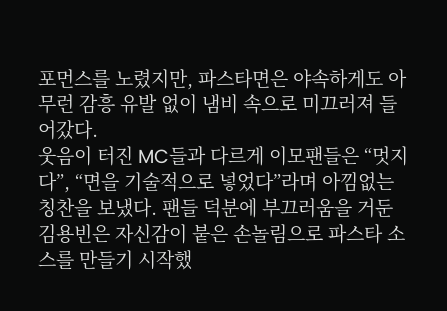포먼스를 노렸지만, 파스타면은 야속하게도 아무런 감흥 유발 없이 냄비 속으로 미끄러져 들어갔다.
웃음이 터진 MC들과 다르게 이모팬들은 “멋지다”, “면을 기술적으로 넣었다”라며 아낌없는 칭찬을 보냈다. 팬들 덕분에 부끄러움을 거둔 김용빈은 자신감이 붙은 손놀림으로 파스타 소스를 만들기 시작했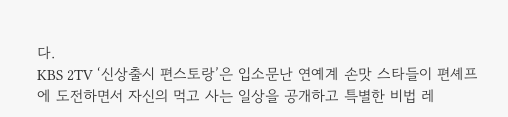다.
KBS 2TV ‘신상출시 편스토랑’은 입소문난 연예계 손맛 스타들이 편셰프에 도전하면서 자신의 먹고 사는 일상을 공개하고 특별한 비법 레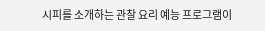시피를 소개하는 관찰 요리 예능 프로그램이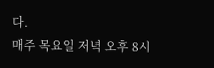다.
매주 목요일 저녁 오후 8시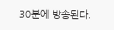30분에 방송된다.